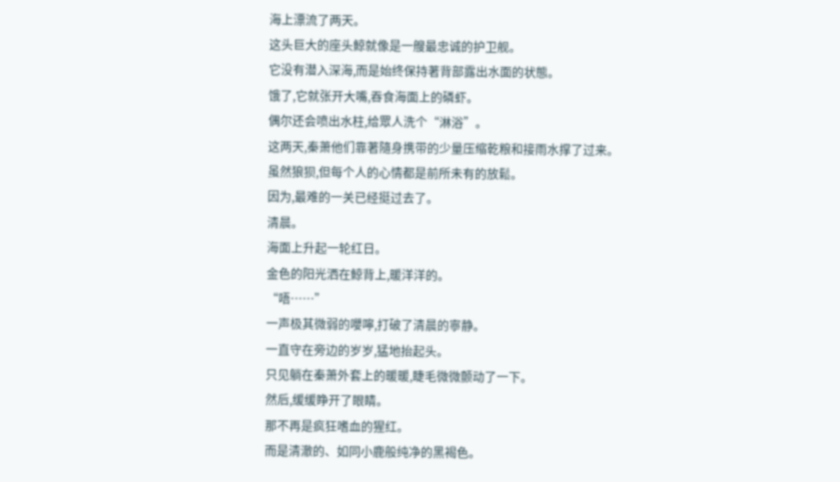海上漂流了两天。
这头巨大的座头鯨就像是一艘最忠诚的护卫舰。
它没有潜入深海,而是始终保持著背部露出水面的状態。
饿了,它就张开大嘴,吞食海面上的磷虾。
偶尔还会喷出水柱,给眾人洗个“淋浴”。
这两天,秦萧他们靠著隨身携带的少量压缩乾粮和接雨水撑了过来。
虽然狼狈,但每个人的心情都是前所未有的放鬆。
因为,最难的一关已经挺过去了。
清晨。
海面上升起一轮红日。
金色的阳光洒在鯨背上,暖洋洋的。
“唔……”
一声极其微弱的嚶嚀,打破了清晨的寧静。
一直守在旁边的岁岁,猛地抬起头。
只见躺在秦萧外套上的暖暖,睫毛微微颤动了一下。
然后,缓缓睁开了眼睛。
那不再是疯狂嗜血的猩红。
而是清澈的、如同小鹿般纯净的黑褐色。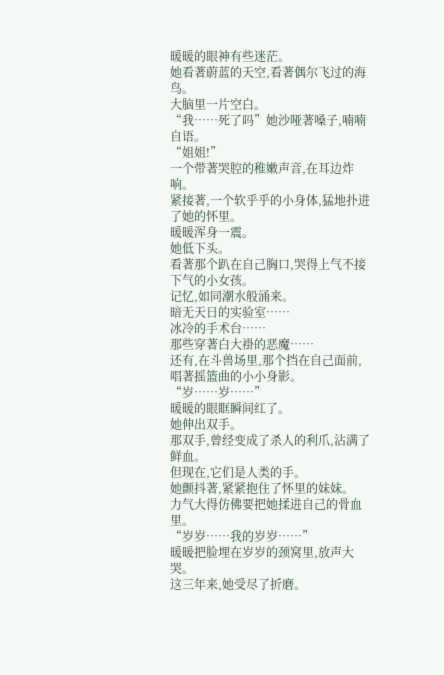暖暖的眼神有些迷茫。
她看著蔚蓝的天空,看著偶尔飞过的海鸟。
大脑里一片空白。
“我……死了吗”她沙哑著嗓子,喃喃自语。
“姐姐!”
一个带著哭腔的稚嫩声音,在耳边炸响。
紧接著,一个软乎乎的小身体,猛地扑进了她的怀里。
暖暖浑身一震。
她低下头。
看著那个趴在自己胸口,哭得上气不接下气的小女孩。
记忆,如同潮水般涌来。
暗无天日的实验室……
冰冷的手术台……
那些穿著白大褂的恶魔……
还有,在斗兽场里,那个挡在自己面前,唱著摇篮曲的小小身影。
“岁……岁……”
暖暖的眼眶瞬间红了。
她伸出双手。
那双手,曾经变成了杀人的利爪,沾满了鲜血。
但现在,它们是人类的手。
她颤抖著,紧紧抱住了怀里的妹妹。
力气大得仿佛要把她揉进自己的骨血里。
“岁岁……我的岁岁……”
暖暖把脸埋在岁岁的颈窝里,放声大哭。
这三年来,她受尽了折磨。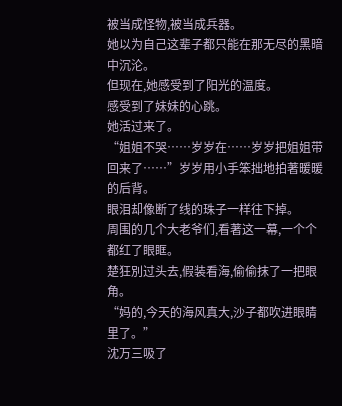被当成怪物,被当成兵器。
她以为自己这辈子都只能在那无尽的黑暗中沉沦。
但现在,她感受到了阳光的温度。
感受到了妹妹的心跳。
她活过来了。
“姐姐不哭……岁岁在……岁岁把姐姐带回来了……”岁岁用小手笨拙地拍著暖暖的后背。
眼泪却像断了线的珠子一样往下掉。
周围的几个大老爷们,看著这一幕,一个个都红了眼眶。
楚狂別过头去,假装看海,偷偷抹了一把眼角。
“妈的,今天的海风真大,沙子都吹进眼睛里了。”
沈万三吸了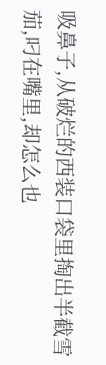吸鼻子,从破烂的西装口袋里掏出半截雪茄,叼在嘴里,却怎么也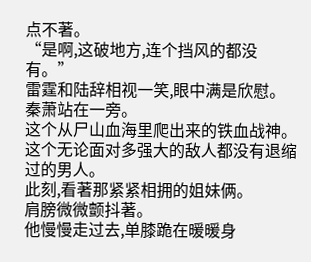点不著。
“是啊,这破地方,连个挡风的都没有。”
雷霆和陆辞相视一笑,眼中满是欣慰。
秦萧站在一旁。
这个从尸山血海里爬出来的铁血战神。
这个无论面对多强大的敌人都没有退缩过的男人。
此刻,看著那紧紧相拥的姐妹俩。
肩膀微微颤抖著。
他慢慢走过去,单膝跪在暖暖身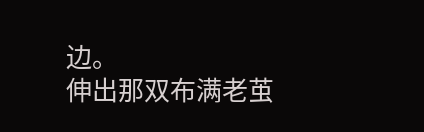边。
伸出那双布满老茧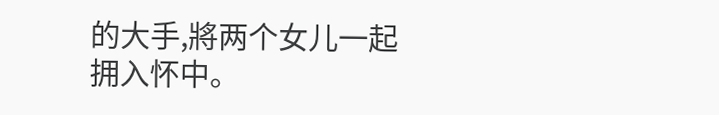的大手,將两个女儿一起拥入怀中。